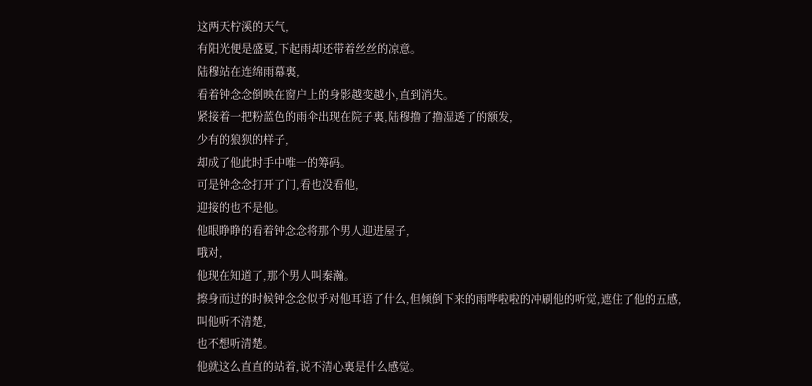这两天柠溪的天气,
有阳光便是盛夏,下起雨却还带着丝丝的凉意。
陆穆站在连绵雨幕裏,
看着钟念念倒映在窗户上的身影越变越小,直到消失。
紧接着一把粉蓝色的雨伞出现在院子裏,陆穆撸了撸湿透了的额发,
少有的狼狈的样子,
却成了他此时手中唯一的筹码。
可是钟念念打开了门,看也没看他,
迎接的也不是他。
他眼睁睁的看着钟念念将那个男人迎进屋子,
哦对,
他现在知道了,那个男人叫秦瀚。
擦身而过的时候钟念念似乎对他耳语了什么,但倾倒下来的雨哗啦啦的冲刷他的听觉,遮住了他的五感,
叫他听不清楚,
也不想听清楚。
他就这么直直的站着,说不清心裏是什么感觉。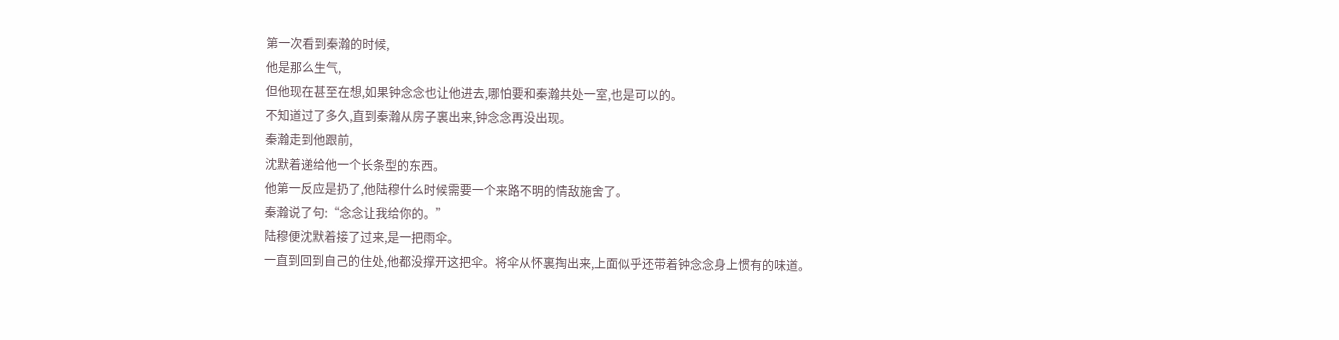第一次看到秦瀚的时候,
他是那么生气,
但他现在甚至在想,如果钟念念也让他进去,哪怕要和秦瀚共处一室,也是可以的。
不知道过了多久,直到秦瀚从房子裏出来,钟念念再没出现。
秦瀚走到他跟前,
沈默着递给他一个长条型的东西。
他第一反应是扔了,他陆穆什么时候需要一个来路不明的情敌施舍了。
秦瀚说了句:“念念让我给你的。”
陆穆便沈默着接了过来,是一把雨伞。
一直到回到自己的住处,他都没撑开这把伞。将伞从怀裏掏出来,上面似乎还带着钟念念身上惯有的味道。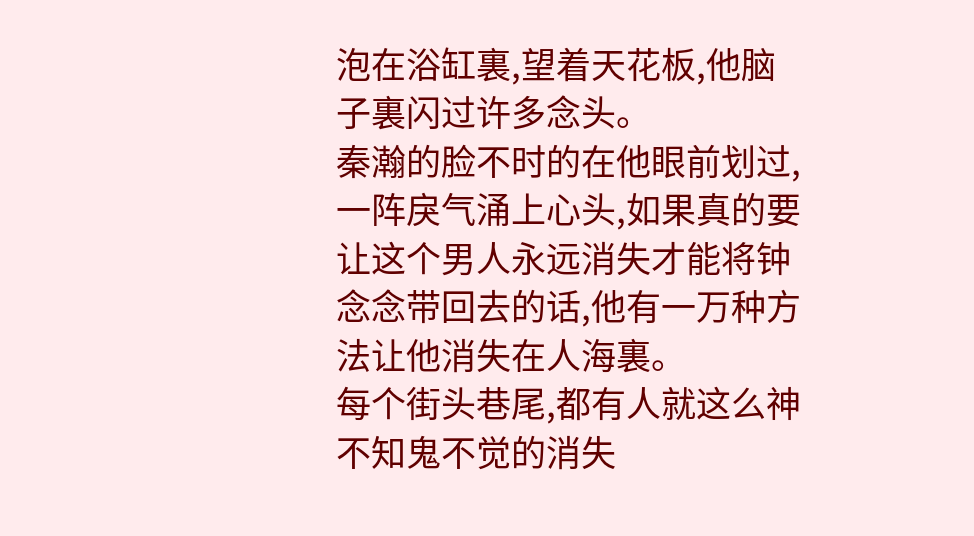泡在浴缸裏,望着天花板,他脑子裏闪过许多念头。
秦瀚的脸不时的在他眼前划过,一阵戾气涌上心头,如果真的要让这个男人永远消失才能将钟念念带回去的话,他有一万种方法让他消失在人海裏。
每个街头巷尾,都有人就这么神不知鬼不觉的消失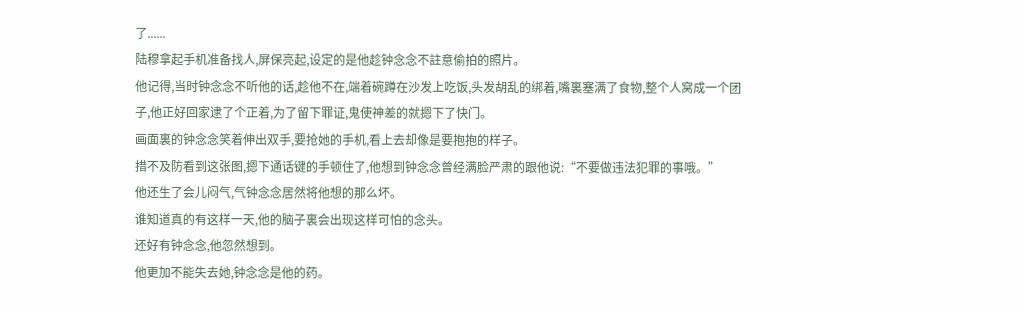了......
陆穆拿起手机准备找人,屏保亮起,设定的是他趁钟念念不註意偷拍的照片。
他记得,当时钟念念不听他的话,趁他不在,端着碗蹲在沙发上吃饭,头发胡乱的绑着,嘴裏塞满了食物,整个人窝成一个团子,他正好回家逮了个正着,为了留下罪证,鬼使神差的就摁下了快门。
画面裏的钟念念笑着伸出双手,要抢她的手机,看上去却像是要抱抱的样子。
措不及防看到这张图,摁下通话键的手顿住了,他想到钟念念曾经满脸严肃的跟他说:“不要做违法犯罪的事哦。”
他还生了会儿闷气,气钟念念居然将他想的那么坏。
谁知道真的有这样一天,他的脑子裏会出现这样可怕的念头。
还好有钟念念,他忽然想到。
他更加不能失去她,钟念念是他的药。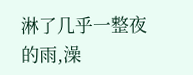淋了几乎一整夜的雨,澡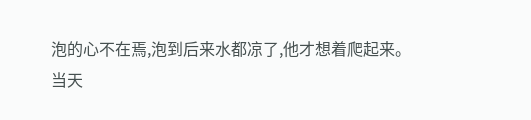泡的心不在焉,泡到后来水都凉了,他才想着爬起来。
当天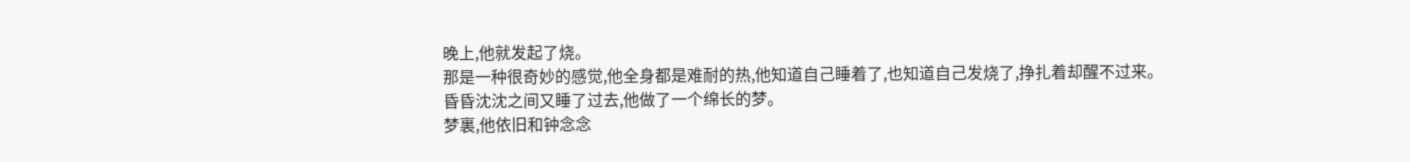晚上,他就发起了烧。
那是一种很奇妙的感觉,他全身都是难耐的热,他知道自己睡着了,也知道自己发烧了,挣扎着却醒不过来。
昏昏沈沈之间又睡了过去,他做了一个绵长的梦。
梦裏,他依旧和钟念念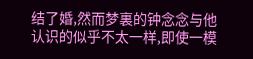结了婚,然而梦裏的钟念念与他认识的似乎不太一样,即使一模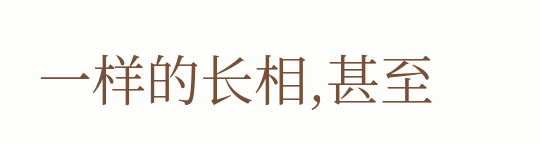一样的长相,甚至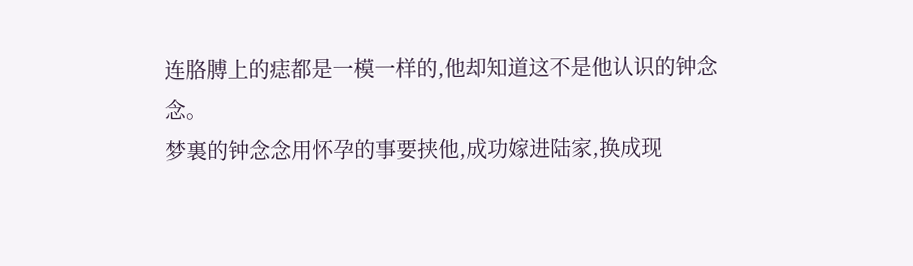连胳膊上的痣都是一模一样的,他却知道这不是他认识的钟念念。
梦裏的钟念念用怀孕的事要挟他,成功嫁进陆家,换成现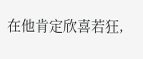在他肯定欣喜若狂,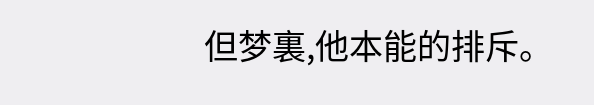但梦裏,他本能的排斥。